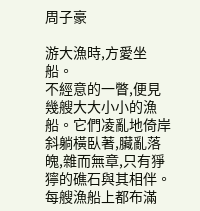周子豪

游大漁時,方愛坐船。
不經意的一瞥,便見幾艘大大小小的漁船。它們凌亂地倚岸斜躺橫臥著,臟亂落魄,雜而無章,只有猙獰的礁石與其相伴。每艘漁船上都布滿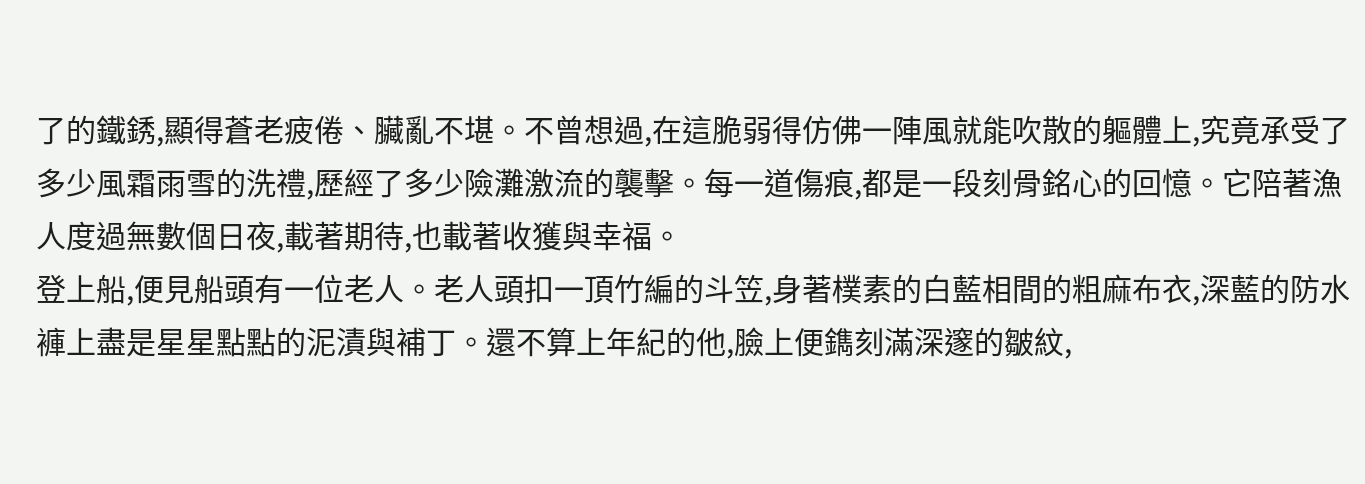了的鐵銹,顯得蒼老疲倦、臟亂不堪。不曾想過,在這脆弱得仿佛一陣風就能吹散的軀體上,究竟承受了多少風霜雨雪的洗禮,歷經了多少險灘激流的襲擊。每一道傷痕,都是一段刻骨銘心的回憶。它陪著漁人度過無數個日夜,載著期待,也載著收獲與幸福。
登上船,便見船頭有一位老人。老人頭扣一頂竹編的斗笠,身著樸素的白藍相間的粗麻布衣,深藍的防水褲上盡是星星點點的泥漬與補丁。還不算上年紀的他,臉上便鐫刻滿深邃的皺紋,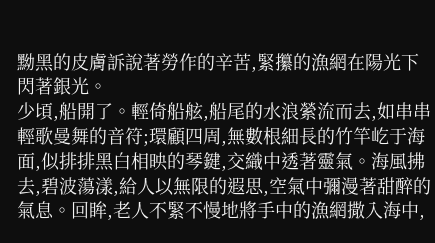黝黑的皮膚訴說著勞作的辛苦,緊攥的漁網在陽光下閃著銀光。
少頃,船開了。輕倚船舷,船尾的水浪縈流而去,如串串輕歌曼舞的音符;環顧四周,無數根細長的竹竿屹于海面,似排排黑白相映的琴鍵,交織中透著靈氣。海風拂去,碧波蕩漾,給人以無限的遐思,空氣中彌漫著甜醉的氣息。回眸,老人不緊不慢地將手中的漁網撒入海中,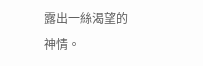露出一絲渴望的神情。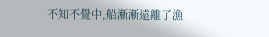不知不覺中,船漸漸遠離了漁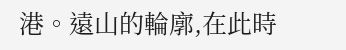港。遠山的輪廓,在此時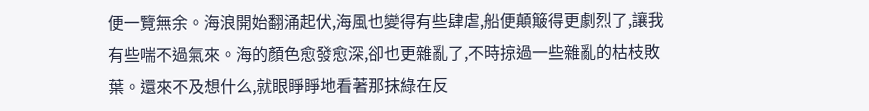便一覽無余。海浪開始翻涌起伏,海風也變得有些肆虐,船便顛簸得更劇烈了,讓我有些喘不過氣來。海的顏色愈發愈深,卻也更雜亂了,不時掠過一些雜亂的枯枝敗葉。還來不及想什么,就眼睜睜地看著那抹綠在反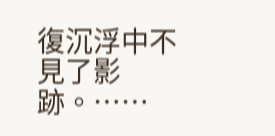復沉浮中不見了影跡。……